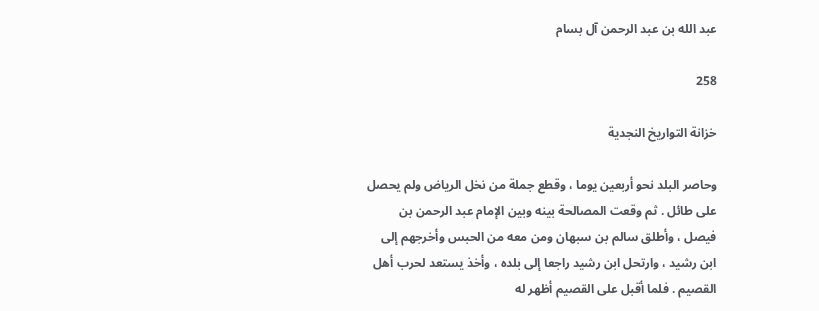عبد الله بن عبد الرحمن آل بسام

258

خزانة التواريخ النجدية

وحاصر البلد نحو أربعين يوما ، وقطع جملة من نخل الرياض ولم يحصل على طائل . ثم وقعت المصالحة بينه وبين الإمام عبد الرحمن بن فيصل ، وأطلق سالم بن سبهان ومن معه من الحبس وأخرجهم إلى ابن رشيد ، وارتحل ابن رشيد راجعا إلى بلده ، وأخذ يستعد لحرب أهل القصيم . فلما أقبل على القصيم أظهر له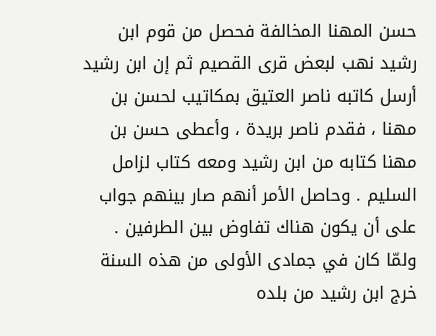حسن المهنا المخالفة فحصل من قوم ابن رشيد نهب لبعض قرى القصيم ثم إن ابن رشيد أرسل كاتبه ناصر العتيق بمكاتيب لحسن بن مهنا ، فقدم ناصر بريدة ، وأعطى حسن بن مهنا كتابه من ابن رشيد ومعه كتاب لزامل السليم . وحاصل الأمر أنهم صار بينهم جواب على أن يكون هناك تفاوض بين الطرفين . ولمّا كان في جمادى الأولى من هذه السنة خرج ابن رشيد من بلده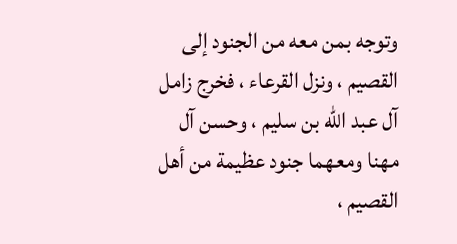وتوجه بمن معه من الجنود إلى القصيم ، ونزل القرعاء ، فخرج زامل آل عبد اللّه بن سليم ، وحسن آل مهنا ومعهما جنود عظيمة من أهل القصيم ،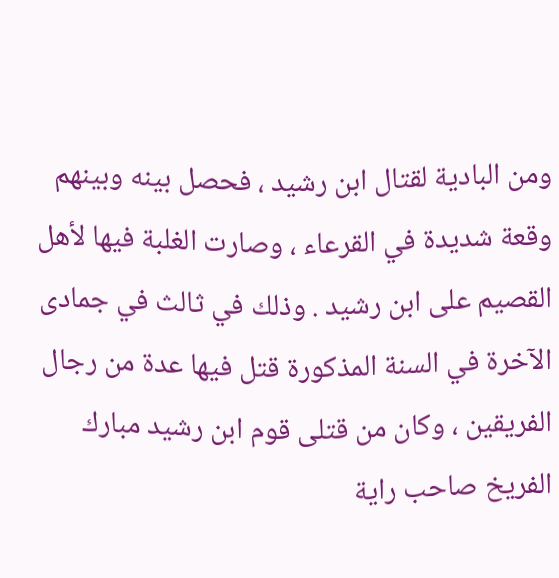ومن البادية لقتال ابن رشيد ، فحصل بينه وبينهم وقعة شديدة في القرعاء ، وصارت الغلبة فيها لأهل القصيم على ابن رشيد . وذلك في ثالث في جمادى الآخرة في السنة المذكورة قتل فيها عدة من رجال الفريقين ، وكان من قتلى قوم ابن رشيد مبارك الفريخ صاحب راية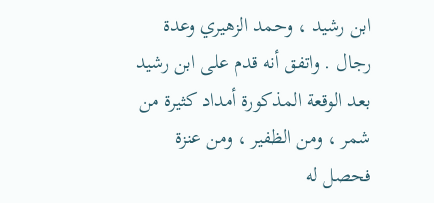ابن رشيد ، وحمد الزهيري وعدة رجال . واتفق أنه قدم على ابن رشيد بعد الوقعة المذكورة أمداد كثيرة من شمر ، ومن الظفير ، ومن عنزة فحصل له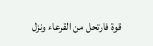قوة فارتحل من القرعاء ونزل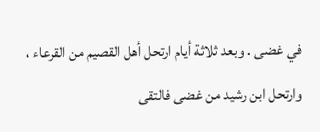في غضى . وبعد ثلاثة أيام ارتحل أهل القصيم من القرعاء ، وارتحل ابن رشيد من غضى فالتقى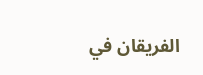الفريقان في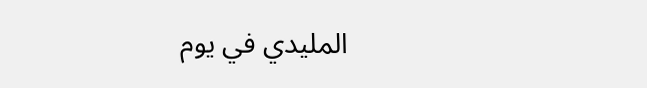المليدي في يوم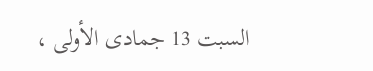السبت 13 جمادى الأولى ،